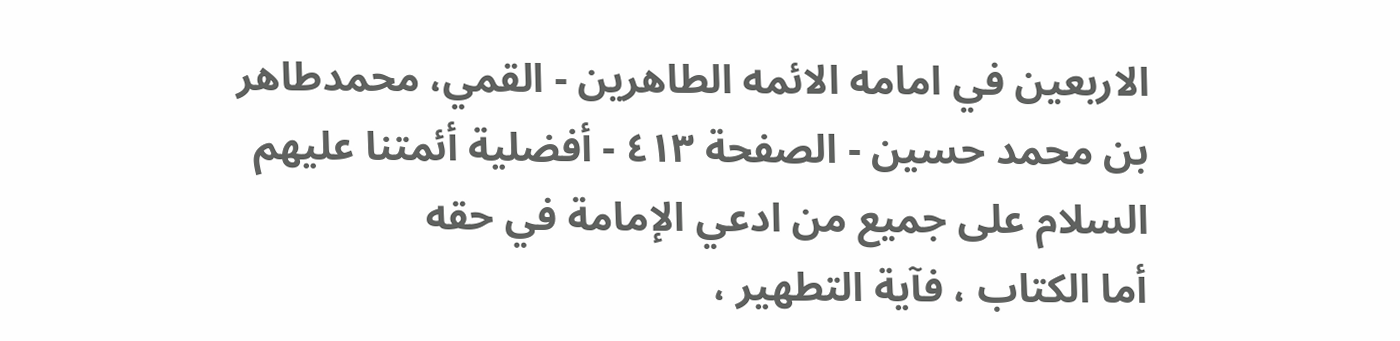الاربعين في امامه الائمه الطاهرين - القمي، محمدطاهر بن محمد حسین - الصفحة ٤١٣ - أفضلية أئمتنا عليهم السلام على جميع من ادعي الإمامة في حقه
أما الكتاب ، فآية التطهير ،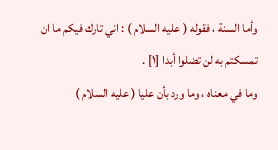وأما السنة ، فقوله ( عليه السلام ) : اني تارك فيكم ما ان تمسكتم به لن تضلوا أبدا [١] .
وما في معناه ، وما ورد بأن عليا ( عليه السلام )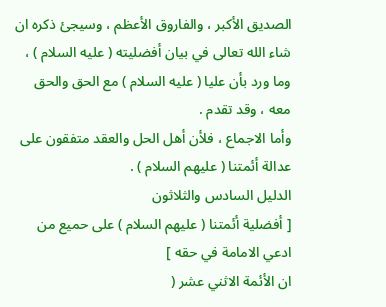الصديق الأكبر ، والفاروق الأعظم ، وسيجئ ذكره ان شاء الله تعالى في بيان أفضليته ( عليه السلام ) ، وما ورد بأن عليا ( عليه السلام ) مع الحق والحق معه ، وقد تقدم .
وأما الاجماع ، فلأن أهل الحل والعقد متفقون على عدالة أئمتنا ( عليهم السلام ) .
الدليل السادس والثلاثون
[ أفضلية أئمتنا ( عليهم السلام ) على حميع من ادعي الامامة في حقه ]
ان الأئمة الاثني عشر (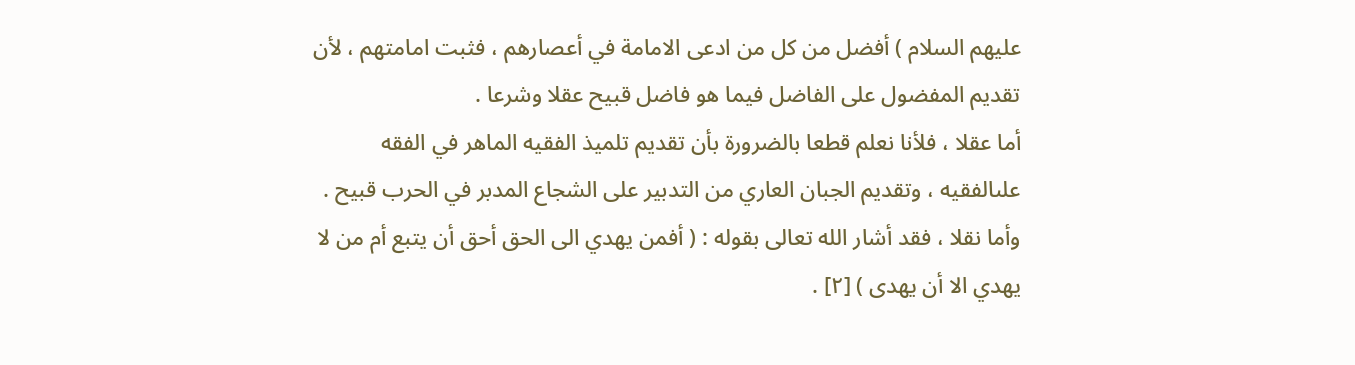عليهم السلام ) أفضل من كل من ادعى الامامة في أعصارهم ، فثبت امامتهم ، لأن تقديم المفضول على الفاضل فيما هو فاضل قبيح عقلا وشرعا .
أما عقلا ، فلأنا نعلم قطعا بالضرورة بأن تقديم تلميذ الفقيه الماهر في الفقه علىالفقيه ، وتقديم الجبان العاري من التدبير على الشجاع المدبر في الحرب قبيح .
وأما نقلا ، فقد أشار الله تعالى بقوله : ( أفمن يهدي الى الحق أحق أن يتبع أم من لا يهدي الا أن يهدى ) [٢] .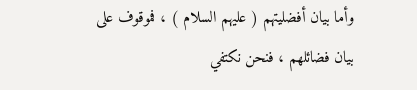وأما بيان أفضليتهم ( عليهم السلام ) ، فموقوف على بيان فضائلهم ، فنحن نكتفي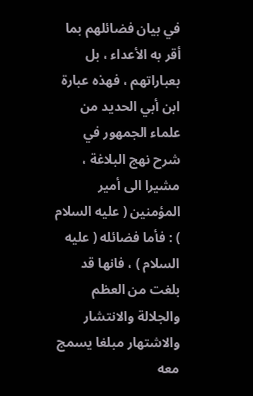في بيان فضائلهم بما أقر به الأعداء ، بل بعباراتهم ، فهذه عبارة ابن أبي الحديد من علماء الجمهور في شرح نهج البلاغة ، مشيرا الى أمير المؤمنين ( عليه السلام ) : فأما فضائله ( عليه السلام ) ، فانها قد بلغت من العظم والجلالة والانتشار والاشتهار مبلغا يسمج معه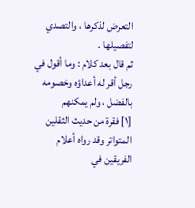التعرض لذكرها ، والتصدي لتفصيلها .
ثم قال بعد كلام : وما أقول في رجل أقر له أعداؤه وخصومه بالفضل ، ولم يمكنهم
[١] فقرة من حديث الثقلين المتواتر وقد رواه أعلام الفريقين في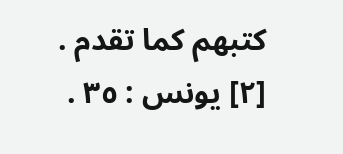كتبهم كما تقدم .
[٢] يونس : ٣٥ .